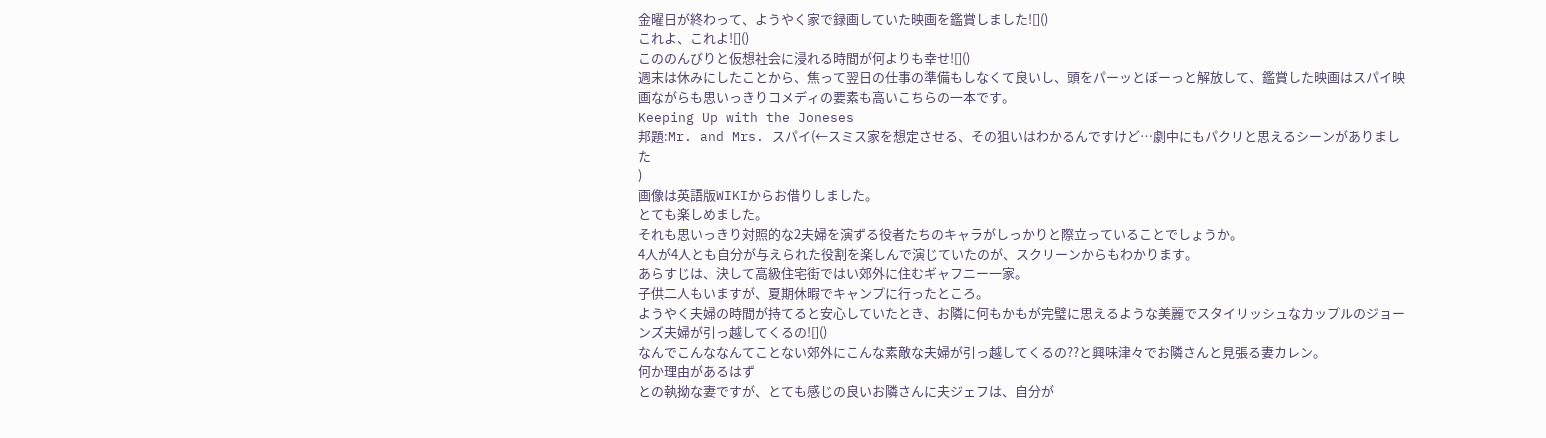金曜日が終わって、ようやく家で録画していた映画を鑑賞しました![]()
これよ、これよ![]()
こののんびりと仮想社会に浸れる時間が何よりも幸せ![]()
週末は休みにしたことから、焦って翌日の仕事の準備もしなくて良いし、頭をパーッとぼーっと解放して、鑑賞した映画はスパイ映画ながらも思いっきりコメディの要素も高いこちらの一本です。
Keeping Up with the Joneses
邦題:Mr. and Mrs. スパイ(←スミス家を想定させる、その狙いはわかるんですけど…劇中にもパクリと思えるシーンがありました
)
画像は英語版WIKIからお借りしました。
とても楽しめました。
それも思いっきり対照的な2夫婦を演ずる役者たちのキャラがしっかりと際立っていることでしょうか。
4人が4人とも自分が与えられた役割を楽しんで演じていたのが、スクリーンからもわかります。
あらすじは、決して高級住宅街ではい郊外に住むギャフニー一家。
子供二人もいますが、夏期休暇でキャンプに行ったところ。
ようやく夫婦の時間が持てると安心していたとき、お隣に何もかもが完璧に思えるような美麗でスタイリッシュなカップルのジョーンズ夫婦が引っ越してくるの![]()
なんでこんななんてことない郊外にこんな素敵な夫婦が引っ越してくるの??と興味津々でお隣さんと見張る妻カレン。
何か理由があるはず
との執拗な妻ですが、とても感じの良いお隣さんに夫ジェフは、自分が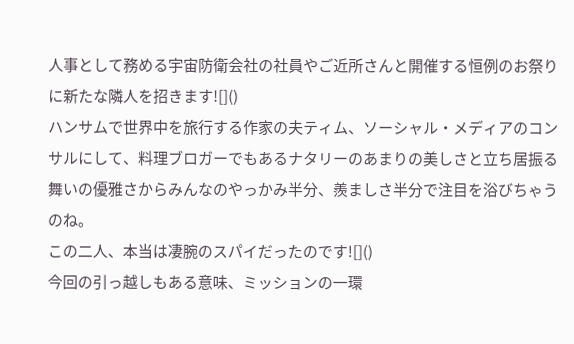人事として務める宇宙防衛会社の社員やご近所さんと開催する恒例のお祭りに新たな隣人を招きます![]()
ハンサムで世界中を旅行する作家の夫ティム、ソーシャル・メディアのコンサルにして、料理ブロガーでもあるナタリーのあまりの美しさと立ち居振る舞いの優雅さからみんなのやっかみ半分、羨ましさ半分で注目を浴びちゃうのね。
この二人、本当は凄腕のスパイだったのです![]()
今回の引っ越しもある意味、ミッションの一環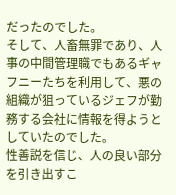だったのでした。
そして、人畜無罪であり、人事の中間管理職でもあるギャフニーたちを利用して、悪の組織が狙っているジェフが勤務する会社に情報を得ようとしていたのでした。
性善説を信じ、人の良い部分を引き出すこ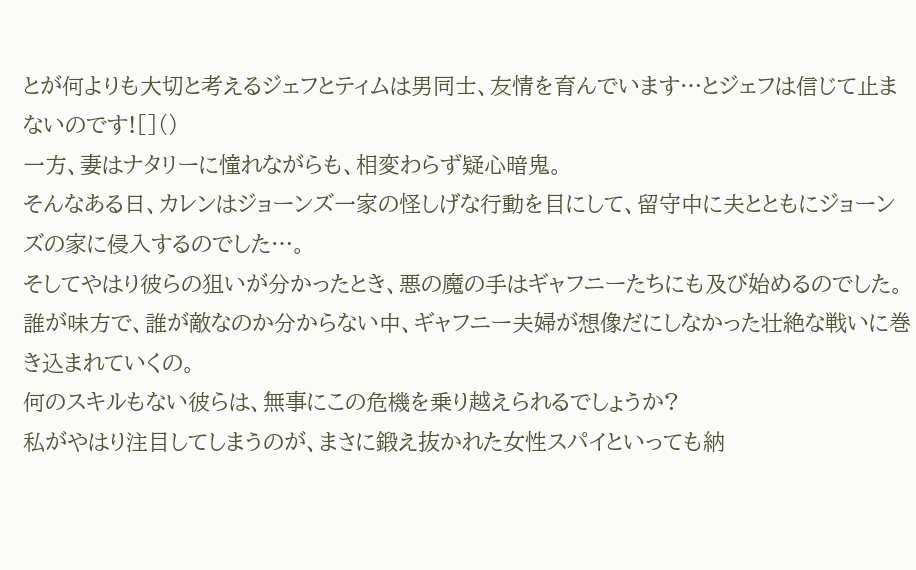とが何よりも大切と考えるジェフとティムは男同士、友情を育んでいます…とジェフは信じて止まないのです![]()
一方、妻はナタリーに憧れながらも、相変わらず疑心暗鬼。
そんなある日、カレンはジョーンズ一家の怪しげな行動を目にして、留守中に夫とともにジョーンズの家に侵入するのでした…。
そしてやはり彼らの狙いが分かったとき、悪の魔の手はギャフニーたちにも及び始めるのでした。
誰が味方で、誰が敵なのか分からない中、ギャフニー夫婦が想像だにしなかった壮絶な戦いに巻き込まれていくの。
何のスキルもない彼らは、無事にこの危機を乗り越えられるでしょうか?
私がやはり注目してしまうのが、まさに鍛え抜かれた女性スパイといっても納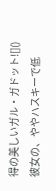得の美しいガル・ガドット![]()
彼女の、ややハスキーで低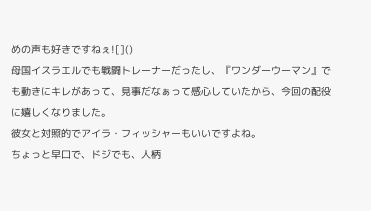めの声も好きですねぇ![]()
母国イスラエルでも戦闘トレーナーだったし、『ワンダーウーマン』でも動きにキレがあって、見事だなぁって感心していたから、今回の配役に嬉しくなりました。
彼女と対照的でアイラ・フィッシャーもいいですよね。
ちょっと早口で、ドジでも、人柄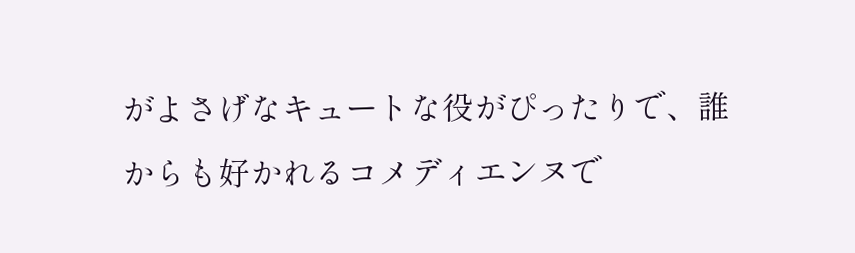がよさげなキュートな役がぴったりで、誰からも好かれるコメディエンヌで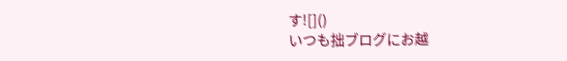す![]()
いつも拙ブログにお越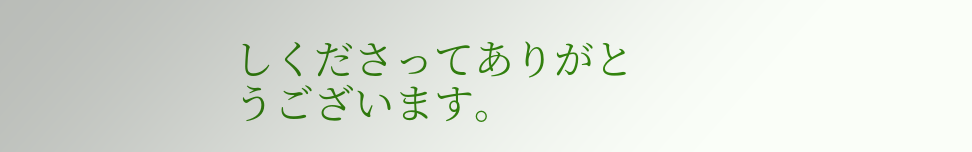しくださってありがとうございます。